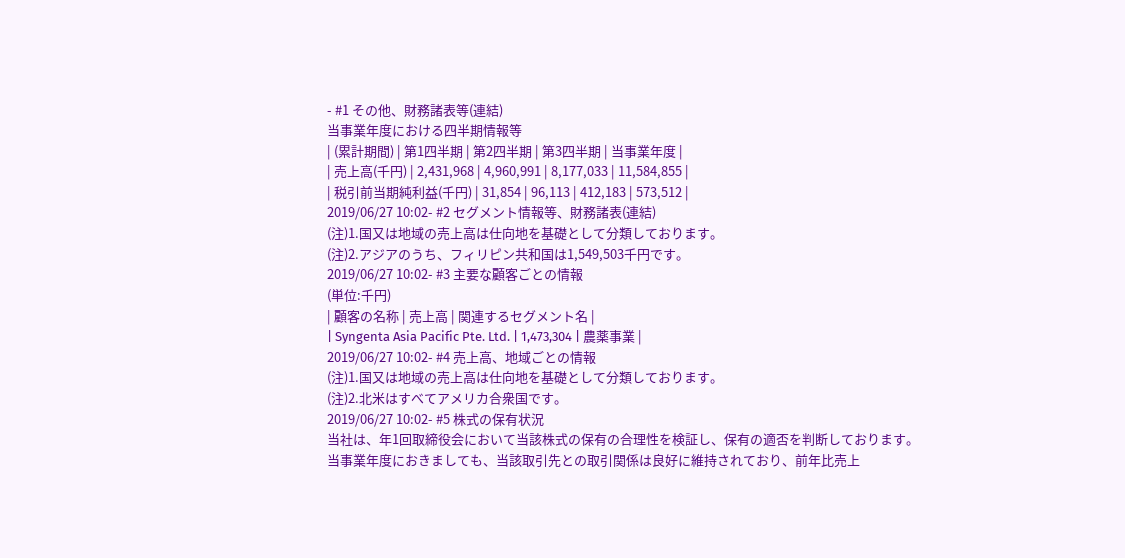- #1 その他、財務諸表等(連結)
当事業年度における四半期情報等
| (累計期間) | 第1四半期 | 第2四半期 | 第3四半期 | 当事業年度 |
| 売上高(千円) | 2,431,968 | 4,960,991 | 8,177,033 | 11,584,855 |
| 税引前当期純利益(千円) | 31,854 | 96,113 | 412,183 | 573,512 |
2019/06/27 10:02- #2 セグメント情報等、財務諸表(連結)
(注)1.国又は地域の売上高は仕向地を基礎として分類しております。
(注)2.アジアのうち、フィリピン共和国は1,549,503千円です。
2019/06/27 10:02- #3 主要な顧客ごとの情報
(単位:千円)
| 顧客の名称 | 売上高 | 関連するセグメント名 |
| Syngenta Asia Pacific Pte. Ltd. | 1,473,304 | 農薬事業 |
2019/06/27 10:02- #4 売上高、地域ごとの情報
(注)1.国又は地域の売上高は仕向地を基礎として分類しております。
(注)2.北米はすべてアメリカ合衆国です。
2019/06/27 10:02- #5 株式の保有状況
当社は、年1回取締役会において当該株式の保有の合理性を検証し、保有の適否を判断しております。
当事業年度におきましても、当該取引先との取引関係は良好に維持されており、前年比売上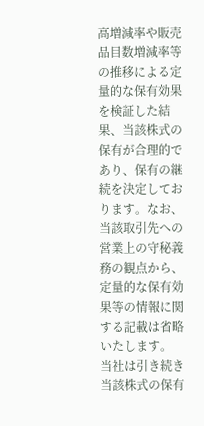高増減率や販売品目数増減率等の推移による定量的な保有効果を検証した結果、当該株式の保有が合理的であり、保有の継続を決定しております。なお、当該取引先への営業上の守秘義務の観点から、定量的な保有効果等の情報に関する記載は省略いたします。
当社は引き続き当該株式の保有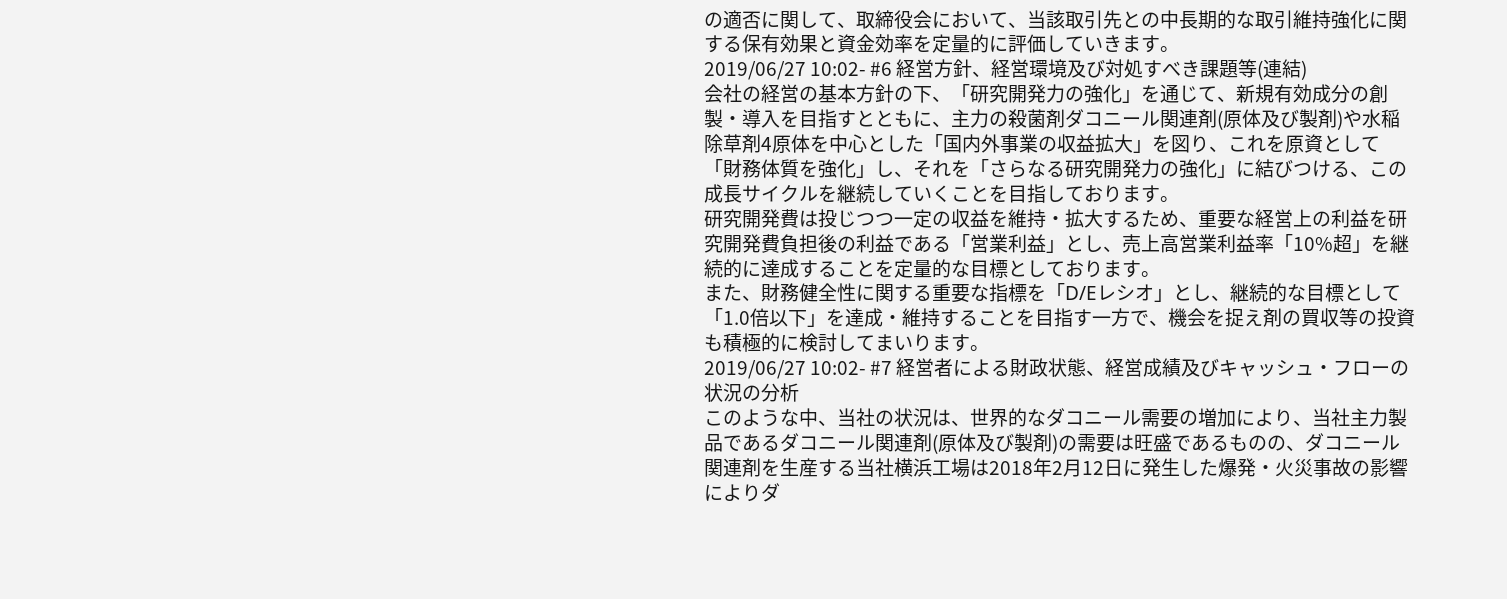の適否に関して、取締役会において、当該取引先との中長期的な取引維持強化に関する保有効果と資金効率を定量的に評価していきます。
2019/06/27 10:02- #6 経営方針、経営環境及び対処すべき課題等(連結)
会社の経営の基本方針の下、「研究開発力の強化」を通じて、新規有効成分の創製・導入を目指すとともに、主力の殺菌剤ダコニール関連剤(原体及び製剤)や水稲除草剤4原体を中心とした「国内外事業の収益拡大」を図り、これを原資として「財務体質を強化」し、それを「さらなる研究開発力の強化」に結びつける、この成長サイクルを継続していくことを目指しております。
研究開発費は投じつつ一定の収益を維持・拡大するため、重要な経営上の利益を研究開発費負担後の利益である「営業利益」とし、売上高営業利益率「10%超」を継続的に達成することを定量的な目標としております。
また、財務健全性に関する重要な指標を「D/Eレシオ」とし、継続的な目標として「1.0倍以下」を達成・維持することを目指す一方で、機会を捉え剤の買収等の投資も積極的に検討してまいります。
2019/06/27 10:02- #7 経営者による財政状態、経営成績及びキャッシュ・フローの状況の分析
このような中、当社の状況は、世界的なダコニール需要の増加により、当社主力製品であるダコニール関連剤(原体及び製剤)の需要は旺盛であるものの、ダコニール関連剤を生産する当社横浜工場は2018年2月12日に発生した爆発・火災事故の影響によりダ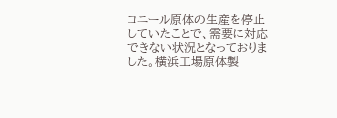コニール原体の生産を停止していたことで、需要に対応できない状況となっておりました。横浜工場原体製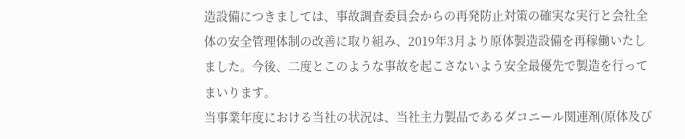造設備につきましては、事故調査委員会からの再発防止対策の確実な実行と会社全体の安全管理体制の改善に取り組み、2019年3月より原体製造設備を再稼働いたしました。今後、二度とこのような事故を起こさないよう安全最優先で製造を行ってまいります。
当事業年度における当社の状況は、当社主力製品であるダコニール関連剤(原体及び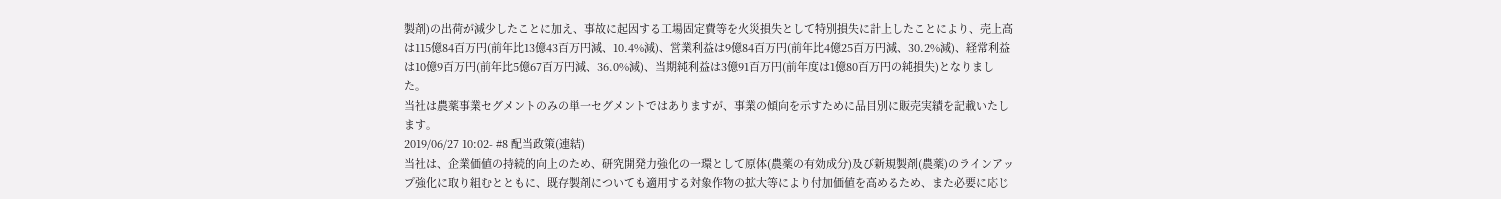製剤)の出荷が減少したことに加え、事故に起因する工場固定費等を火災損失として特別損失に計上したことにより、売上高は115億84百万円(前年比13億43百万円減、10.4%減)、営業利益は9億84百万円(前年比4億25百万円減、30.2%減)、経常利益は10億9百万円(前年比5億67百万円減、36.0%減)、当期純利益は3億91百万円(前年度は1億80百万円の純損失)となりました。
当社は農薬事業セグメントのみの単一セグメントではありますが、事業の傾向を示すために品目別に販売実績を記載いたします。
2019/06/27 10:02- #8 配当政策(連結)
当社は、企業価値の持続的向上のため、研究開発力強化の一環として原体(農薬の有効成分)及び新規製剤(農薬)のラインアップ強化に取り組むとともに、既存製剤についても適用する対象作物の拡大等により付加価値を高めるため、また必要に応じ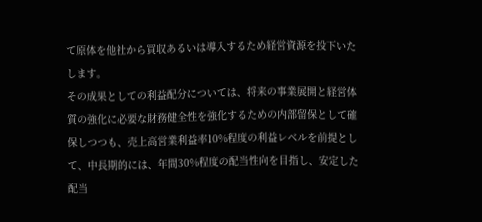て原体を他社から買収あるいは導入するため経営資源を投下いたします。
その成果としての利益配分については、将来の事業展開と経営体質の強化に必要な財務健全性を強化するための内部留保として確保しつつも、売上高営業利益率10%程度の利益レベルを前提として、中長期的には、年間30%程度の配当性向を目指し、安定した配当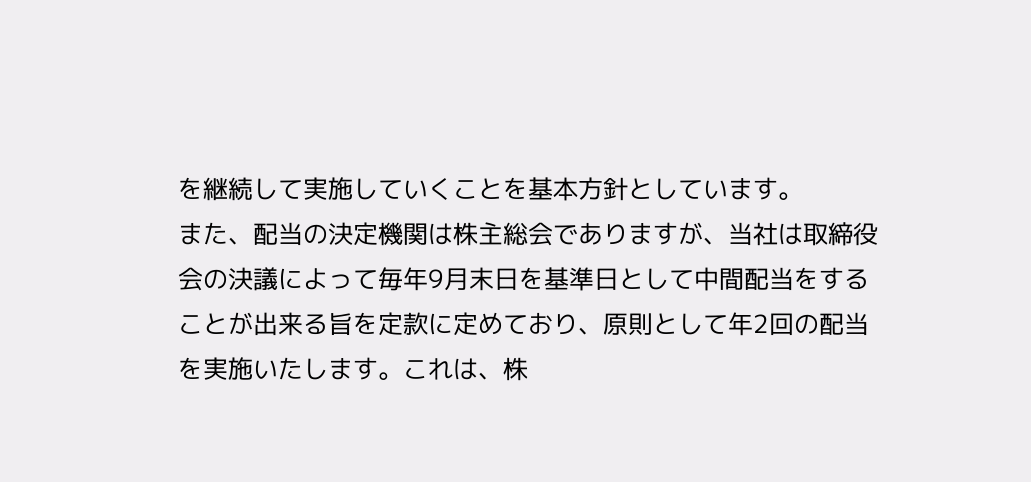を継続して実施していくことを基本方針としています。
また、配当の決定機関は株主総会でありますが、当社は取締役会の決議によって毎年9月末日を基準日として中間配当をすることが出来る旨を定款に定めており、原則として年2回の配当を実施いたします。これは、株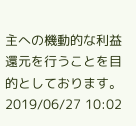主への機動的な利益還元を行うことを目的としております。
2019/06/27 10:02